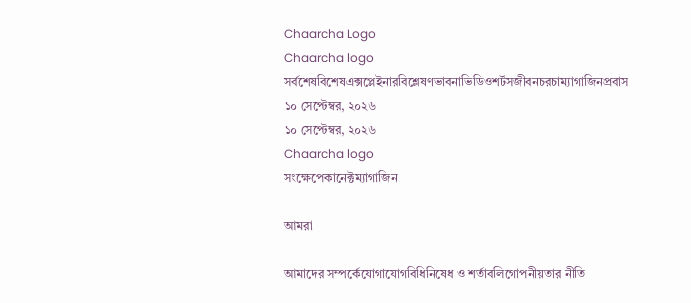Chaarcha Logo
Chaarcha logo
সর্বশেষবিশেষএক্সপ্লেইনারবিশ্লেষণভাবনাভিডিওশর্টসজীবনচরচাম্যাগাজিনপ্রবাস
১০ সেপ্টেম্বর, ২০২৬
১০ সেপ্টেম্বর, ২০২৬
Chaarcha logo
সংক্ষেপেকানেক্টম্যাগাজিন

আমরা

আমাদের সম্পর্কেযোগাযোগবিধিনিষেধ ও শর্তাবলিগোপনীয়তার নীতি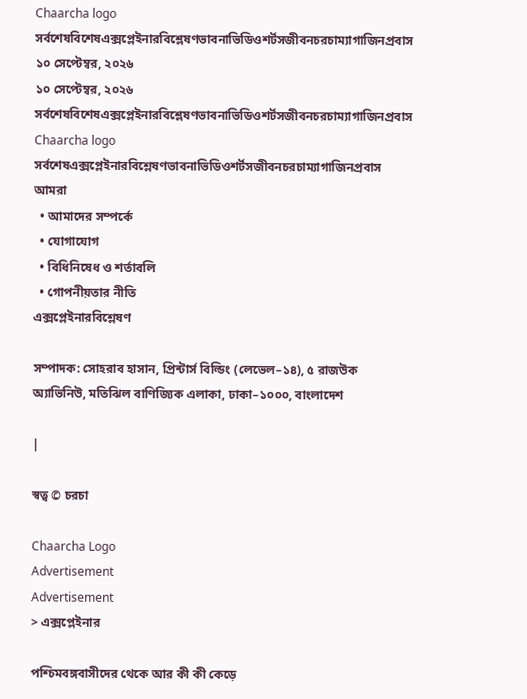Chaarcha logo
সর্বশেষবিশেষএক্সপ্লেইনারবিশ্লেষণভাবনাভিডিওশর্টসজীবনচরচাম্যাগাজিনপ্রবাস
১০ সেপ্টেম্বর, ২০২৬
১০ সেপ্টেম্বর, ২০২৬
সর্বশেষবিশেষএক্সপ্লেইনারবিশ্লেষণভাবনাভিডিওশর্টসজীবনচরচাম্যাগাজিনপ্রবাস
Chaarcha logo
সর্বশেষএক্সপ্লেইনারবিশ্লেষণভাবনাভিডিওশর্টসজীবনচরচাম্যাগাজিনপ্রবাস
আমরা
  • আমাদের সম্পর্কে
  • যোগাযোগ
  • বিধিনিষেধ ও শর্তাবলি
  • গোপনীয়তার নীতি
এক্সপ্লেইনারবিশ্লেষণ

সম্পাদক: সোহরাব হাসান, প্রিন্টার্স বিল্ডিং (লেভেল–১৪), ৫ রাজউক অ্যাভিনিউ, মতিঝিল বাণিজ্যিক এলাকা, ঢাকা–১০০০, বাংলাদেশ

|

স্বত্ব © চরচা

Chaarcha Logo
Advertisement
Advertisement
> এক্সপ্লেইনার

পশ্চিমবঙ্গবাসীদের থেকে আর কী কী কেড়ে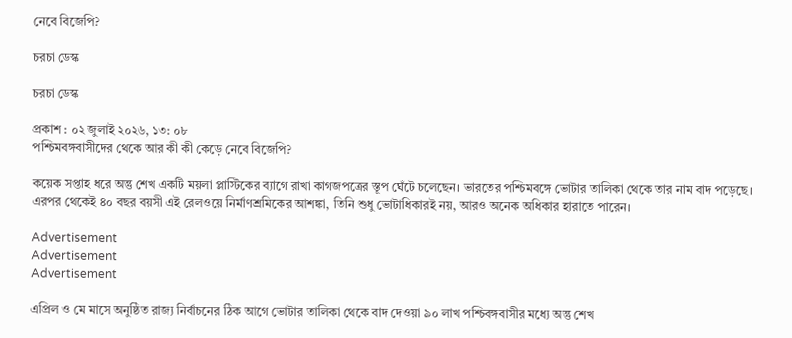নেবে বিজেপি?

চরচা ডেস্ক

চরচা ডেস্ক

প্রকাশ : ০২ জুলাই ২০২৬, ১৩: ০৮
পশ্চিমবঙ্গবাসীদের থেকে আর কী কী কেড়ে নেবে বিজেপি?

কয়েক সপ্তাহ ধরে অন্তু শেখ একটি ময়লা প্লাস্টিকের ব্যাগে রাখা কাগজপত্রের স্তূপ ঘেঁটে চলেছেন। ভারতের পশ্চিমবঙ্গে ভোটার তালিকা থেকে তার নাম বাদ পড়েছে। এরপর থেকেই ৪০ বছর বয়সী এই রেলওয়ে নির্মাণশ্রমিকের আশঙ্কা, তিনি শুধু ভোটাধিকারই নয়, আরও অনেক অধিকার হারাতে পারেন।

Advertisement
Advertisement
Advertisement

এপ্রিল ও মে মাসে অনুষ্ঠিত রাজ্য নির্বাচনের ঠিক আগে ভোটার তালিকা থেকে বাদ দেওয়া ৯০ লাখ পশ্চিবঙ্গবাসীর মধ্যে অন্তু শেখ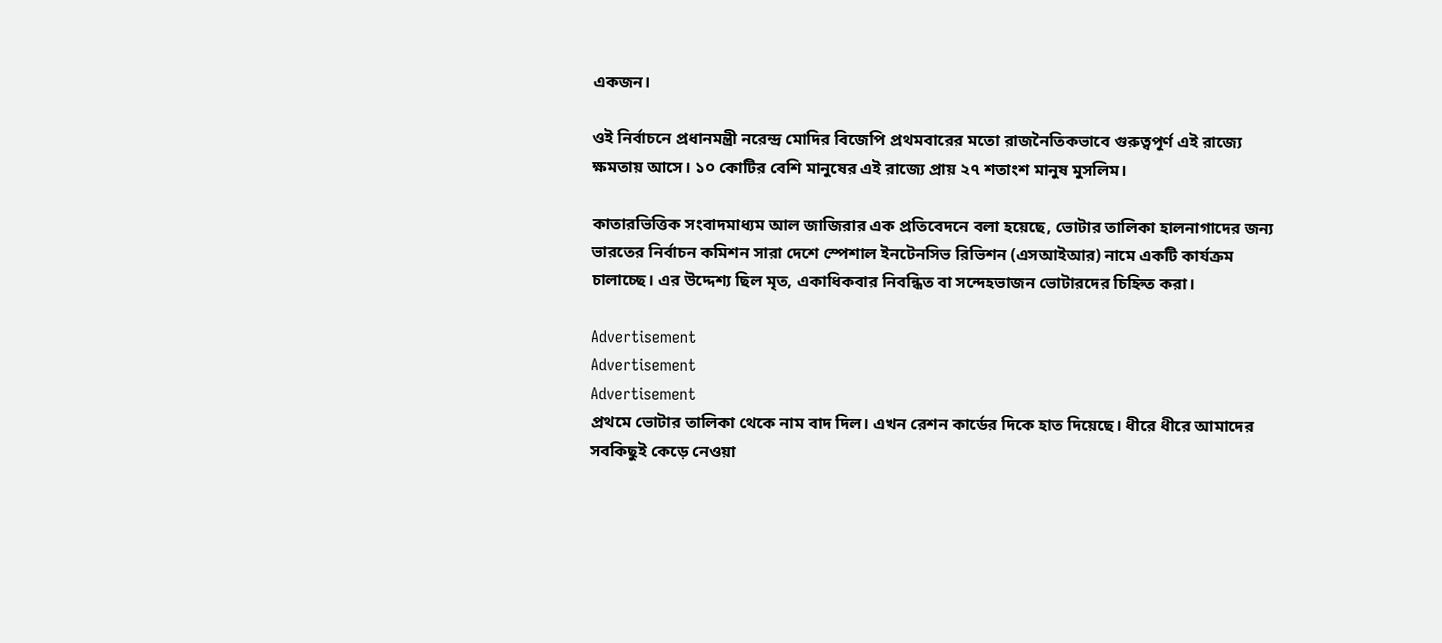একজন।

ওই নির্বাচনে প্রধানমন্ত্রী নরেন্দ্র মোদির বিজেপি প্রথমবারের মতো রাজনৈতিকভাবে গুরুত্বপূর্ণ এই রাজ্যে ক্ষমতায় আসে। ১০ কোটির বেশি মানুষের এই রাজ্যে প্রায় ২৭ শতাংশ মানুষ মুসলিম।

কাতারভিত্তিক সংবাদমাধ্যম আল জাজিরার এক প্রতিবেদনে বলা হয়েছে, ভোটার তালিকা হালনাগাদের জন্য ভারতের নির্বাচন কমিশন সারা দেশে স্পেশাল ইনটেনসিভ রিভিশন (এসআইআর) নামে একটি কার্যক্রম চালাচ্ছে। এর উদ্দেশ্য ছিল মৃত, একাধিকবার নিবন্ধিত বা সন্দেহভাজন ভোটারদের চিহ্নিত করা।

Advertisement
Advertisement
Advertisement
প্রথমে ভোটার তালিকা থেকে নাম বাদ দিল। এখন রেশন কার্ডের দিকে হাত দিয়েছে। ধীরে ধীরে আমাদের সবকিছুই কেড়ে নেওয়া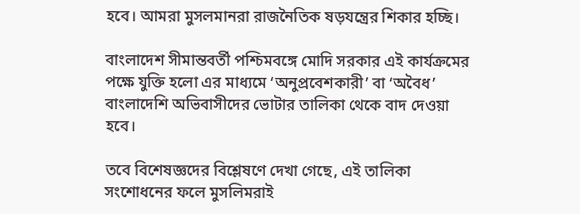হবে। আমরা মুসলমানরা রাজনৈতিক ষড়যন্ত্রের শিকার হচ্ছি।

বাংলাদেশ সীমান্তবর্তী পশ্চিমবঙ্গে মোদি সরকার এই কার্যক্রমের পক্ষে যুক্তি হলো এর মাধ্যমে ‘অনুপ্রবেশকারী’ বা ‘অবৈধ’ বাংলাদেশি অভিবাসীদের ভোটার তালিকা থেকে বাদ দেওয়া হবে।

তবে বিশেষজ্ঞদের বিশ্লেষণে দেখা গেছে, এই তালিকা সংশোধনের ফলে মুসলিমরাই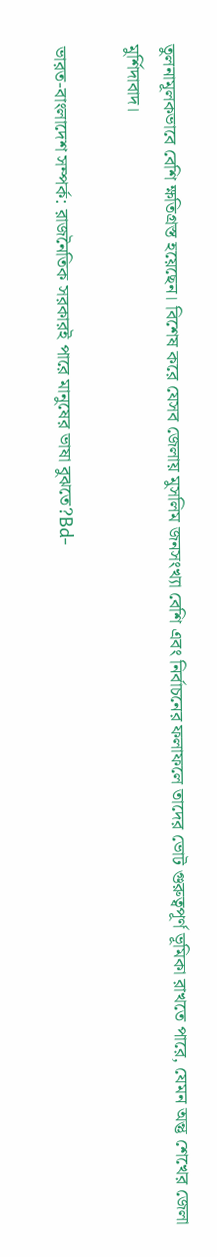তুলনামূলকভাবে বেশি ক্ষতিগ্রস্ত হয়েছেন। বিশেষ করে যেসব জেলায় মুসলিম জনসংখ্যা বেশি এবং নির্বাচনের ফলাফলে তাদের ভোট গুরুত্বপূর্ণ ভূমিকা রাখতে পারে, যেমন অন্তু শেখের জেলা মুর্শিদাবাদ।

ভারত-বাংলাদেশ সম্পর্ক: রাজনৈতিক সরকারই পারে মানুষের ভাষা বুঝতে?Bd-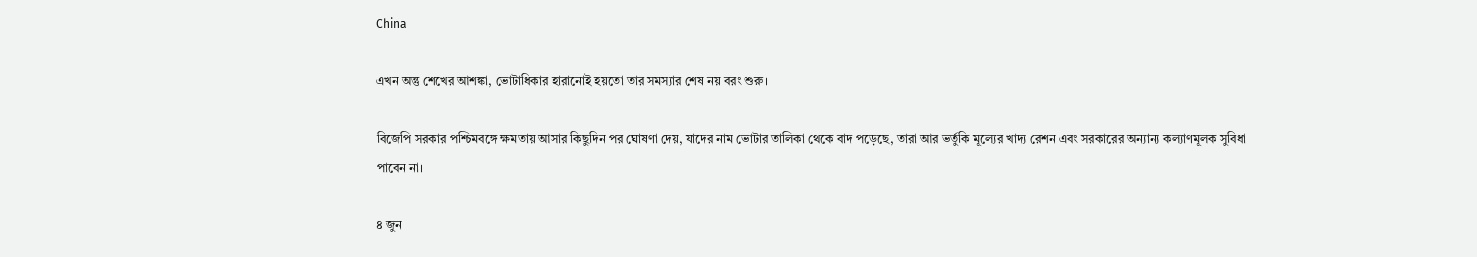China

এখন অন্তু শেখের আশঙ্কা, ভোটাধিকার হারানোই হয়তো তার সমস্যার শেষ নয় বরং শুরু।

বিজেপি সরকার পশ্চিমবঙ্গে ক্ষমতায় আসার কিছুদিন পর ঘোষণা দেয়, যাদের নাম ভোটার তালিকা থেকে বাদ পড়েছে, তারা আর ভর্তুকি মূল্যের খাদ্য রেশন এবং সরকারের অন্যান্য কল্যাণমূলক সুবিধা পাবেন না।

৪ জুন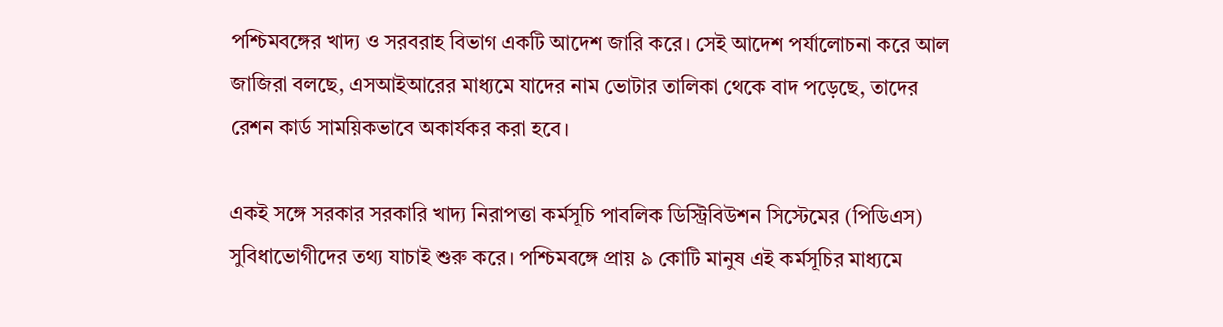পশ্চিমবঙ্গের খাদ্য ও সরবরাহ বিভাগ একটি আদেশ জারি করে। সেই আদেশ পর্যালোচনা করে আল জাজিরা বলছে, এসআইআরের মাধ্যমে যাদের নাম ভোটার তালিকা থেকে বাদ পড়েছে, তাদের রেশন কার্ড সাময়িকভাবে অকার্যকর করা হবে।

একই সঙ্গে সরকার সরকারি খাদ্য নিরাপত্তা কর্মসূচি পাবলিক ডিস্ট্রিবিউশন সিস্টেমের (পিডিএস) সুবিধাভোগীদের তথ্য যাচাই শুরু করে। পশ্চিমবঙ্গে প্রায় ৯ কোটি মানুষ এই কর্মসূচির মাধ্যমে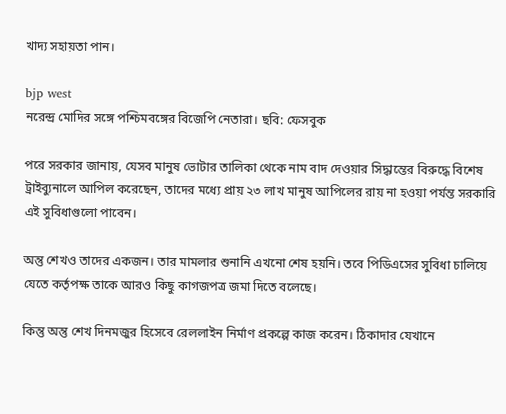খাদ্য সহায়তা পান।

bjp west
নরেন্দ্র মোদির সঙ্গে পশ্চিমবঙ্গের বিজেপি নেতারা। ছবি: ফেসবুক

পরে সরকার জানায়, যেসব মানুষ ভোটার তালিকা থেকে নাম বাদ দেওয়ার সিদ্ধান্তের বিরুদ্ধে বিশেষ ট্রাইব্যুনালে আপিল করেছেন, তাদের মধ্যে প্রায় ২৩ লাখ মানুষ আপিলের রায় না হওয়া পর্যন্ত সরকারি এই সুবিধাগুলো পাবেন।

অন্তু শেখও তাদের একজন। তার মামলার শুনানি এখনো শেষ হয়নি। তবে পিডিএসের সুবিধা চালিয়ে যেতে কর্তৃপক্ষ তাকে আরও কিছু কাগজপত্র জমা দিতে বলেছে।

কিন্তু অন্তু শেখ দিনমজুর হিসেবে রেললাইন নির্মাণ প্রকল্পে কাজ করেন। ঠিকাদার যেখানে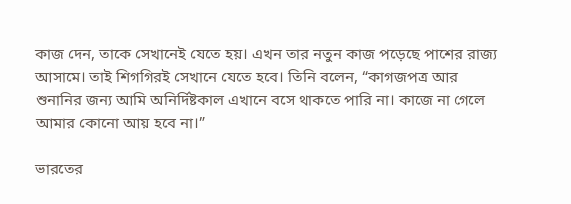কাজ দেন, তাকে সেখানেই যেতে হয়। এখন তার নতুন কাজ পড়েছে পাশের রাজ্য আসামে। তাই শিগগিরই সেখানে যেতে হবে। তিনি বলেন, “কাগজপত্র আর শুনানির জন্য আমি অনির্দিষ্টকাল এখানে বসে থাকতে পারি না। কাজে না গেলে আমার কোনো আয় হবে না।”

ভারতের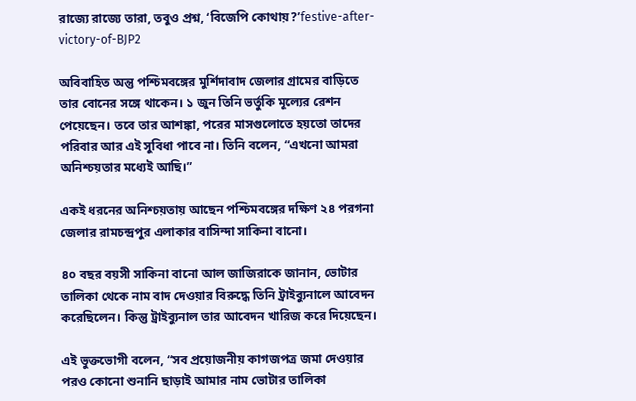রাজ্যে রাজ্যে তারা, তবুও প্রশ্ন, ‘বিজেপি কোথায়?’festive-after-victory-of-BJP2

অবিবাহিত অন্তু পশ্চিমবঙ্গের মুর্শিদাবাদ জেলার গ্রামের বাড়িতে তার বোনের সঙ্গে থাকেন। ১ জুন তিনি ভর্তুকি মূল্যের রেশন পেয়েছেন। তবে তার আশঙ্কা, পরের মাসগুলোতে হয়তো তাদের পরিবার আর এই সুবিধা পাবে না। তিনি বলেন, “এখনো আমরা অনিশ্চয়তার মধ্যেই আছি।”

একই ধরনের অনিশ্চয়তায় আছেন পশ্চিমবঙ্গের দক্ষিণ ২৪ পরগনা জেলার রামচন্দ্রপুর এলাকার বাসিন্দা সাকিনা বানো।

৪০ বছর বয়সী সাকিনা বানো আল জাজিরাকে জানান, ভোটার তালিকা থেকে নাম বাদ দেওয়ার বিরুদ্ধে তিনি ট্রাইব্যুনালে আবেদন করেছিলেন। কিন্তু ট্রাইব্যুনাল তার আবেদন খারিজ করে দিয়েছেন।

এই ভুক্তভোগী বলেন, “সব প্রয়োজনীয় কাগজপত্র জমা দেওয়ার পরও কোনো শুনানি ছাড়াই আমার নাম ভোটার তালিকা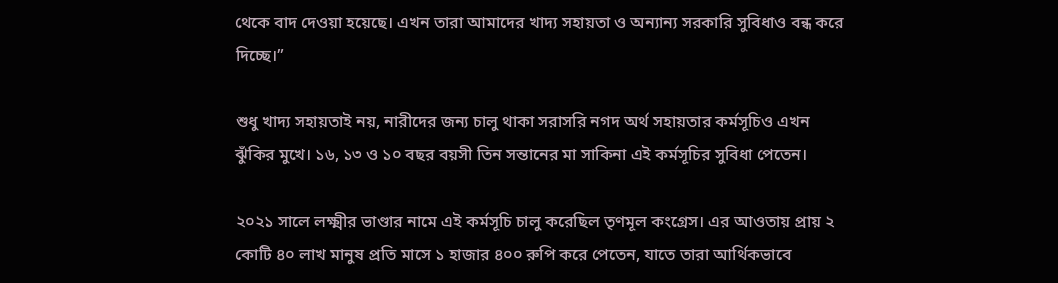থেকে বাদ দেওয়া হয়েছে। এখন তারা আমাদের খাদ্য সহায়তা ও অন্যান্য সরকারি সুবিধাও বন্ধ করে দিচ্ছে।”

শুধু খাদ্য সহায়তাই নয়, নারীদের জন্য চালু থাকা সরাসরি নগদ অর্থ সহায়তার কর্মসূচিও এখন ঝুঁকির মুখে। ১৬, ১৩ ও ১০ বছর বয়সী তিন সন্তানের মা সাকিনা এই কর্মসূচির সুবিধা পেতেন।

২০২১ সালে লক্ষ্মীর ভাণ্ডার নামে এই কর্মসূচি চালু করেছিল তৃণমূল কংগ্রেস। এর আওতায় প্রায় ২ কোটি ৪০ লাখ মানুষ প্রতি মাসে ১ হাজার ৪০০ রুপি করে পেতেন, যাতে তারা আর্থিকভাবে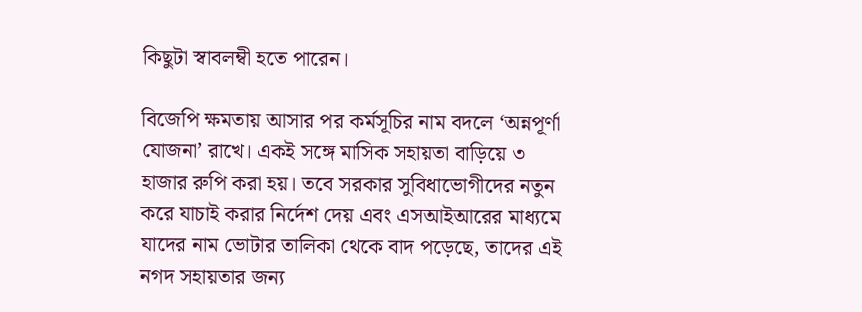কিছুটা স্বাবলম্বী হতে পারেন।

বিজেপি ক্ষমতায় আসার পর কর্মসূচির নাম বদলে ‘অন্নপূর্ণা যোজনা’ রাখে। একই সঙ্গে মাসিক সহায়তা বাড়িয়ে ৩ হাজার রুপি করা হয়। তবে সরকার সুবিধাভোগীদের নতুন করে যাচাই করার নির্দেশ দেয় এবং এসআইআরের মাধ্যমে যাদের নাম ভোটার তালিকা থেকে বাদ পড়েছে, তাদের এই নগদ সহায়তার জন্য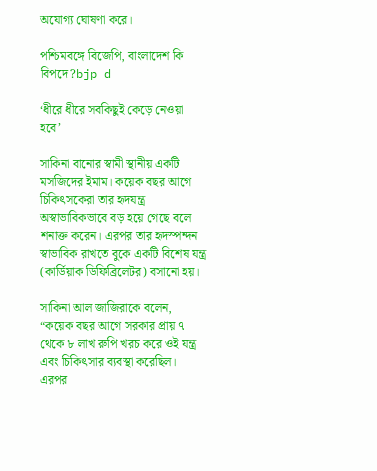অযোগ্য ঘোষণা করে।

পশ্চিমবঙ্গে বিজেপি, বাংলাদেশ কি বিপদে?bjp d

‘ধীরে ধীরে সবকিছুই কেড়ে নেওয়া হবে’

সাকিনা বানোর স্বামী স্থানীয় একটি মসজিদের ইমাম। কয়েক বছর আগে চিকিৎসকেরা তার হৃদযন্ত্র অস্বাভাবিকভাবে বড় হয়ে গেছে বলে শনাক্ত করেন। এরপর তার হৃদস্পন্দন স্বাভাবিক রাখতে বুকে একটি বিশেষ যন্ত্র (কার্ডিয়াক ডিফিব্রিলেটর) বসানো হয়।

সাকিনা আল জাজিরাকে বলেন, “কয়েক বছর আগে সরকার প্রায় ৭ থেকে ৮ লাখ রুপি খরচ করে ওই যন্ত্র এবং চিকিৎসার ব্যবস্থা করেছিল। এরপর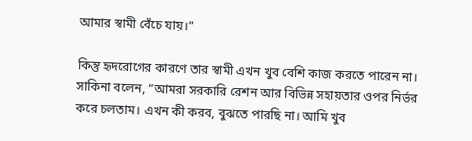আমার স্বামী বেঁচে যায়।”

কিন্তু হৃদরোগের কারণে তার স্বামী এখন খুব বেশি কাজ করতে পারেন না। সাকিনা বলেন, “আমরা সরকারি রেশন আর বিভিন্ন সহায়তার ওপর নির্ভর করে চলতাম। এখন কী করব, বুঝতে পারছি না। আমি খুব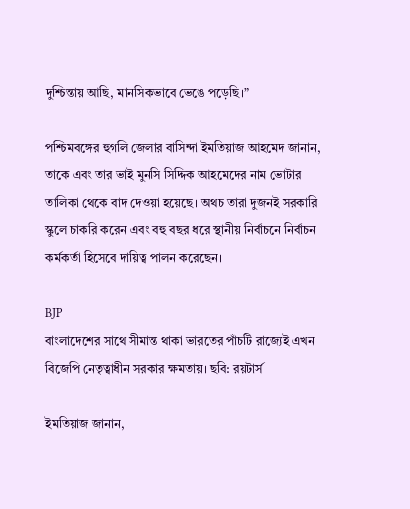দুশ্চিন্তায় আছি, মানসিকভাবে ভেঙে পড়েছি।”

পশ্চিমবঙ্গের হুগলি জেলার বাসিন্দা ইমতিয়াজ আহমেদ জানান, তাকে এবং তার ভাই মুনসি সিদ্দিক আহমেদের নাম ভোটার তালিকা থেকে বাদ দেওয়া হয়েছে। অথচ তারা দুজনই সরকারি স্কুলে চাকরি করেন এবং বহু বছর ধরে স্থানীয় নির্বাচনে নির্বাচন কর্মকর্তা হিসেবে দায়িত্ব পালন করেছেন।

BJP
বাংলাদেশের সাথে সীমান্ত থাকা ভারতের পাঁচটি রাজ্যেই এখন বিজেপি নেতৃত্বাধীন সরকার ক্ষমতায়। ছবি: রয়টার্স

ইমতিয়াজ জানান,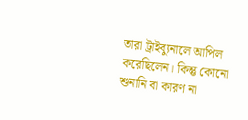তারা ট্রাইব্যুনালে আপিল করেছিলেন। কিন্তু কোনো শুনানি বা কারণ না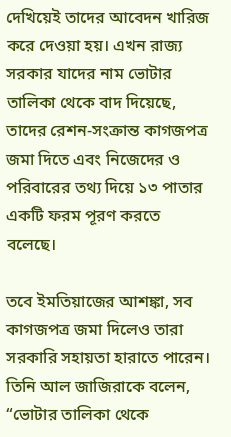দেখিয়েই তাদের আবেদন খারিজ করে দেওয়া হয়। এখন রাজ্য সরকার যাদের নাম ভোটার তালিকা থেকে বাদ দিয়েছে, তাদের রেশন-সংক্রান্ত কাগজপত্র জমা দিতে এবং নিজেদের ও পরিবারের তথ্য দিয়ে ১৩ পাতার একটি ফরম পূরণ করতে বলেছে।

তবে ইমতিয়াজের আশঙ্কা, সব কাগজপত্র জমা দিলেও তারা সরকারি সহায়তা হারাতে পারেন। তিনি আল জাজিরাকে বলেন, “ভোটার তালিকা থেকে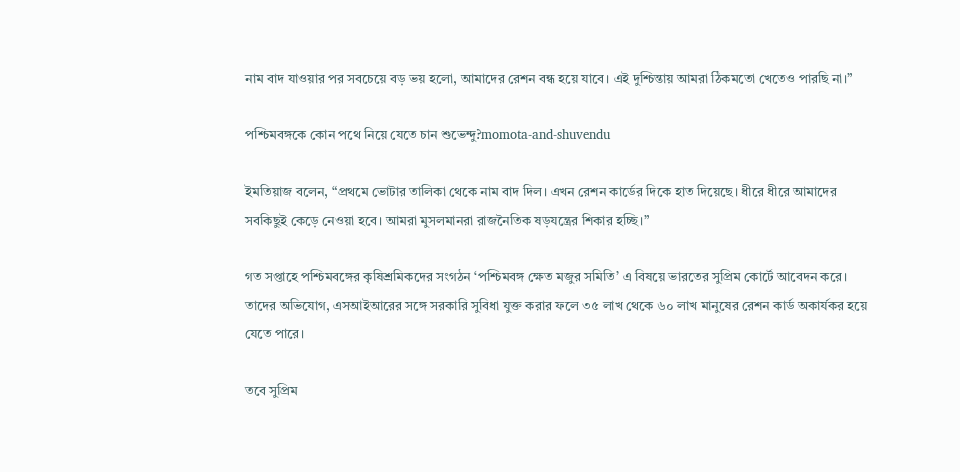নাম বাদ যাওয়ার পর সবচেয়ে বড় ভয় হলো, আমাদের রেশন বন্ধ হয়ে যাবে। এই দুশ্চিন্তায় আমরা ঠিকমতো খেতেও পারছি না।”

পশ্চিমবঙ্গকে কোন পথে নিয়ে যেতে চান শুভেন্দু?momota-and-shuvendu

ইমতিয়াজ বলেন, “প্রথমে ভোটার তালিকা থেকে নাম বাদ দিল। এখন রেশন কার্ডের দিকে হাত দিয়েছে। ধীরে ধীরে আমাদের সবকিছুই কেড়ে নেওয়া হবে। আমরা মুসলমানরা রাজনৈতিক ষড়যন্ত্রের শিকার হচ্ছি।”

গত সপ্তাহে পশ্চিমবঙ্গের কৃষিশ্রমিকদের সংগঠন ‘পশ্চিমবঙ্গ ক্ষেত মজুর সমিতি’ এ বিষয়ে ভারতের সুপ্রিম কোর্টে আবেদন করে। তাদের অভিযোগ, এসআইআরের সঙ্গে সরকারি সুবিধা যুক্ত করার ফলে ৩৫ লাখ থেকে ৬০ লাখ মানুষের রেশন কার্ড অকার্যকর হয়ে যেতে পারে।

তবে সুপ্রিম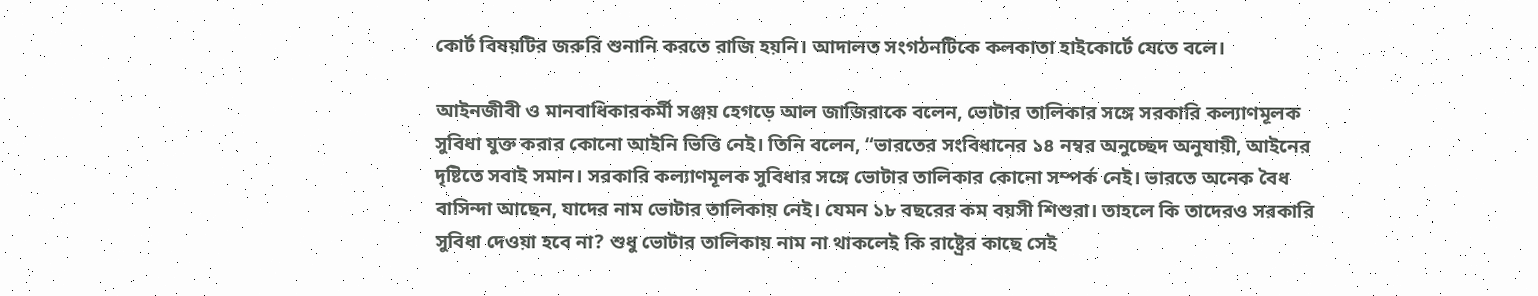কোর্ট বিষয়টির জরুরি শুনানি করতে রাজি হয়নি। আদালত সংগঠনটিকে কলকাতা হাইকোর্টে যেতে বলে।

আইনজীবী ও মানবাধিকারকর্মী সঞ্জয় হেগড়ে আল জাজিরাকে বলেন, ভোটার তালিকার সঙ্গে সরকারি কল্যাণমূলক সুবিধা যুক্ত করার কোনো আইনি ভিত্তি নেই। তিনি বলেন, “ভারতের সংবিধানের ১৪ নম্বর অনুচ্ছেদ অনুযায়ী, আইনের দৃষ্টিতে সবাই সমান। সরকারি কল্যাণমূলক সুবিধার সঙ্গে ভোটার তালিকার কোনো সম্পর্ক নেই। ভারতে অনেক বৈধ বাসিন্দা আছেন, যাদের নাম ভোটার তালিকায় নেই। যেমন ১৮ বছরের কম বয়সী শিশুরা। তাহলে কি তাদেরও সরকারি সুবিধা দেওয়া হবে না? শুধু ভোটার তালিকায় নাম না থাকলেই কি রাষ্ট্রের কাছে সেই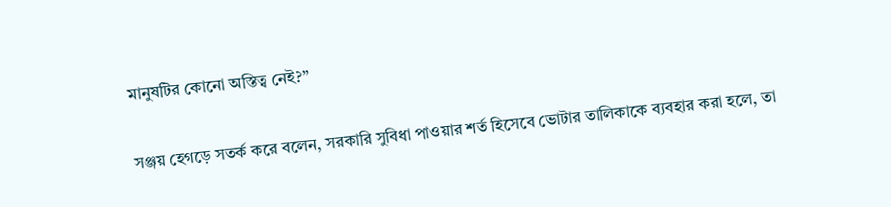মানুষটির কোনো অস্তিত্ব নেই?”

সঞ্জয় হেগড়ে সতর্ক করে বলেন, সরকারি সুবিধা পাওয়ার শর্ত হিসেবে ভোটার তালিকাকে ব্যবহার করা হলে, তা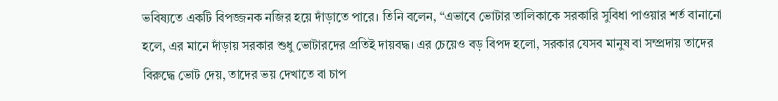ভবিষ্যতে একটি বিপজ্জনক নজির হয়ে দাঁড়াতে পারে। তিনি বলেন, “এভাবে ভোটার তালিকাকে সরকারি সুবিধা পাওয়ার শর্ত বানানো হলে, এর মানে দাঁড়ায় সরকার শুধু ভোটারদের প্রতিই দায়বদ্ধ। এর চেয়েও বড় বিপদ হলো, সরকার যেসব মানুষ বা সম্প্রদায় তাদের বিরুদ্ধে ভোট দেয়, তাদের ভয় দেখাতে বা চাপ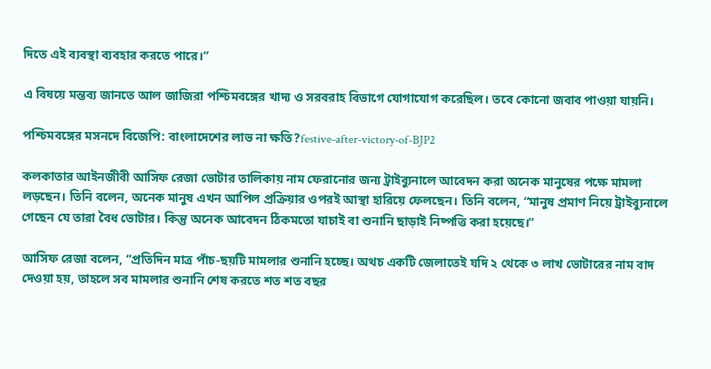দিতে এই ব্যবস্থা ব্যবহার করতে পারে।”

এ বিষয়ে মন্তব্য জানতে আল জাজিরা পশ্চিমবঙ্গের খাদ্য ও সরবরাহ বিভাগে যোগাযোগ করেছিল। তবে কোনো জবাব পাওয়া যায়নি।

পশ্চিমবঙ্গের মসনদে বিজেপি: বাংলাদেশের লাভ না ক্ষতি?festive-after-victory-of-BJP2

কলকাতার আইনজীবী আসিফ রেজা ভোটার তালিকায় নাম ফেরানোর জন্য ট্রাইব্যুনালে আবেদন করা অনেক মানুষের পক্ষে মামলা লড়ছেন। তিনি বলেন, অনেক মানুষ এখন আপিল প্রক্রিয়ার ওপরই আস্থা হারিয়ে ফেলছেন। তিনি বলেন, “মানুষ প্রমাণ নিয়ে ট্রাইব্যুনালে গেছেন যে তারা বৈধ ভোটার। কিন্তু অনেক আবেদন ঠিকমতো যাচাই বা শুনানি ছাড়াই নিষ্পত্তি করা হয়েছে।”

আসিফ রেজা বলেন, “প্রতিদিন মাত্র পাঁচ-ছয়টি মামলার শুনানি হচ্ছে। অথচ একটি জেলাতেই যদি ২ থেকে ৩ লাখ ভোটারের নাম বাদ দেওয়া হয়, তাহলে সব মামলার শুনানি শেষ করতে শত শত বছর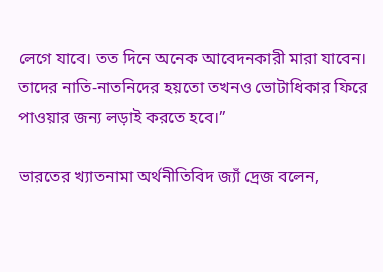লেগে যাবে। তত দিনে অনেক আবেদনকারী মারা যাবেন। তাদের নাতি-নাতনিদের হয়তো তখনও ভোটাধিকার ফিরে পাওয়ার জন্য লড়াই করতে হবে।”

ভারতের খ্যাতনামা অর্থনীতিবিদ জ্যাঁ দ্রেজ বলেন,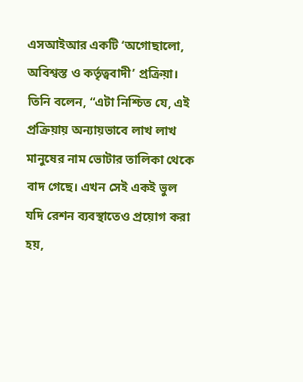এসআইআর একটি ‘অগোছালো, অবিশ্বস্ত ও কর্তৃত্ববাদী’ প্রক্রিয়া। তিনি বলেন, “এটা নিশ্চিত যে, এই প্রক্রিয়ায় অন্যায়ভাবে লাখ লাখ মানুষের নাম ভোটার তালিকা থেকে বাদ গেছে। এখন সেই একই ভুল যদি রেশন ব্যবস্থাতেও প্রয়োগ করা হয়,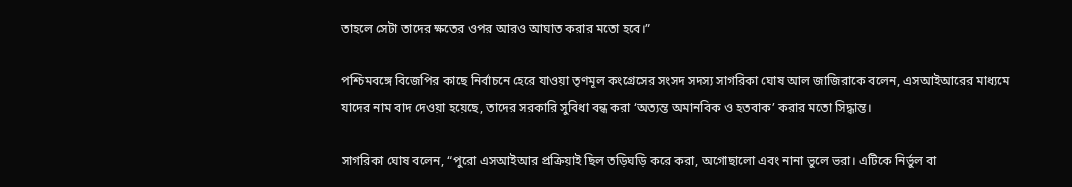তাহলে সেটা তাদের ক্ষতের ওপর আরও আঘাত করার মতো হবে।”

পশ্চিমবঙ্গে বিজেপির কাছে নির্বাচনে হেরে যাওয়া তৃণমূল কংগ্রেসের সংসদ সদস্য সাগরিকা ঘোষ আল জাজিরাকে বলেন, এসআইআরের মাধ্যমে যাদের নাম বাদ দেওয়া হয়েছে, তাদের সরকারি সুবিধা বন্ধ করা ‘অত্যন্ত অমানবিক ও হতবাক’ করার মতো সিদ্ধান্ত।

সাগরিকা ঘোষ বলেন, “পুরো এসআইআর প্রক্রিয়াই ছিল তড়িঘড়ি করে করা, অগোছালো এবং নানা ভুলে ভরা। এটিকে নির্ভুল বা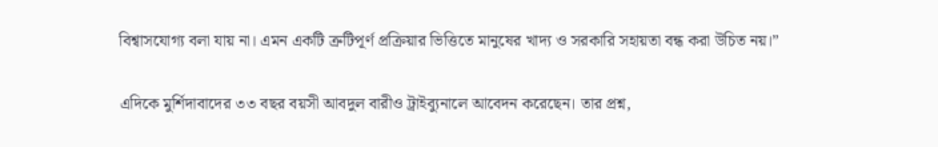বিশ্বাসযোগ্য বলা যায় না। এমন একটি ত্রুটিপূর্ণ প্রক্রিয়ার ভিত্তিতে মানুষের খাদ্য ও সরকারি সহায়তা বন্ধ করা উচিত নয়।”

এদিকে মুর্শিদাবাদের ৩৩ বছর বয়সী আবদুল বারীও ট্রাইব্যুনালে আবেদন করেছেন। তার প্রশ্ন,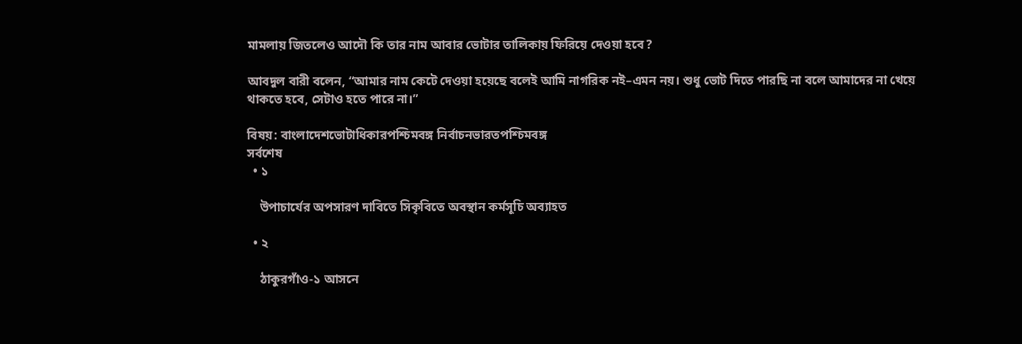মামলায় জিতলেও আদৌ কি তার নাম আবার ভোটার তালিকায় ফিরিয়ে দেওয়া হবে?

আবদুল বারী বলেন, “আমার নাম কেটে দেওয়া হয়েছে বলেই আমি নাগরিক নই–এমন নয়। শুধু ভোট দিতে পারছি না বলে আমাদের না খেয়ে থাকতে হবে, সেটাও হতে পারে না।”

বিষয়: বাংলাদেশভোটাধিকারপশ্চিমবঙ্গ নির্বাচনভারতপশ্চিমবঙ্গ
সর্বশেষ
  • ১

    উপাচার্যের অপসারণ দাবিতে সিকৃবিতে অবস্থান কর্মসূচি অব্যাহত

  • ২

    ঠাকুরগাঁও-১ আসনে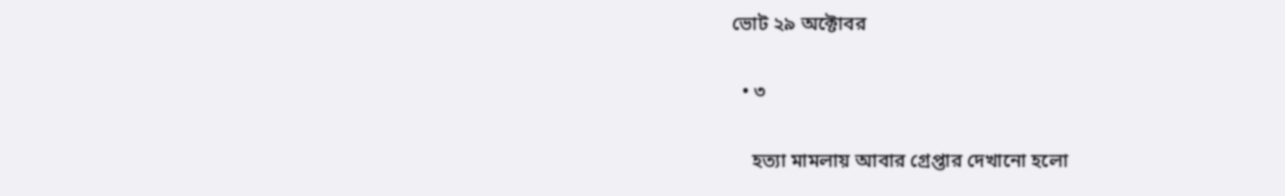ভোট ২৯ অক্টোবর

  • ৩

    হত্যা মামলায় আবার গ্রেপ্তার দেখানো হলো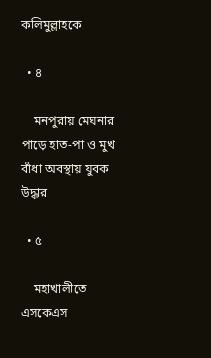কলিমুল্লাহকে

  • ৪

    মনপুরায় মেঘনার পাড়ে হাত-পা ও মুখ বাঁধা অবস্থায় যুবক উদ্ধার

  • ৫

    মহাখালীতে এসকেএস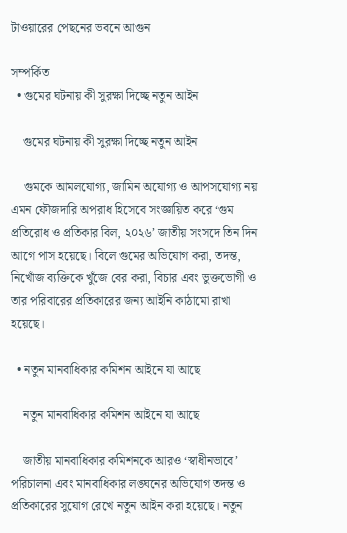টাওয়ারের পেছনের ভবনে আগুন

সম্পর্কিত
  • গুমের ঘটনায় কী সুরক্ষা দিচ্ছে নতুন আইন

    গুমের ঘটনায় কী সুরক্ষা দিচ্ছে নতুন আইন

    গুমকে আমলযোগ্য, জামিন অযোগ্য ও আপসযোগ্য নয় এমন ফৌজদারি অপরাধ হিসেবে সংজ্ঞায়িত করে ‘গুম প্রতিরোধ ও প্রতিকার বিল, ২০২৬’ জাতীয় সংসদে তিন দিন আগে পাস হয়েছে। বিলে গুমের অভিযোগ করা, তদন্ত, নিখোঁজ ব্যক্তিকে খুঁজে বের করা, বিচার এবং ভুক্তভোগী ও তার পরিবারের প্রতিকারের জন্য আইনি কাঠামো রাখা হয়েছে।

  • নতুন মানবাধিকার কমিশন আইনে যা আছে

    নতুন মানবাধিকার কমিশন আইনে যা আছে

    জাতীয় মানবাধিকার কমিশনকে আরও ‘স্বাধীনভাবে’ পরিচালনা এবং মানবাধিকার লঙ্ঘনের অভিযোগ তদন্ত ও প্রতিকারের সুযোগ রেখে নতুন আইন করা হয়েছে। নতুন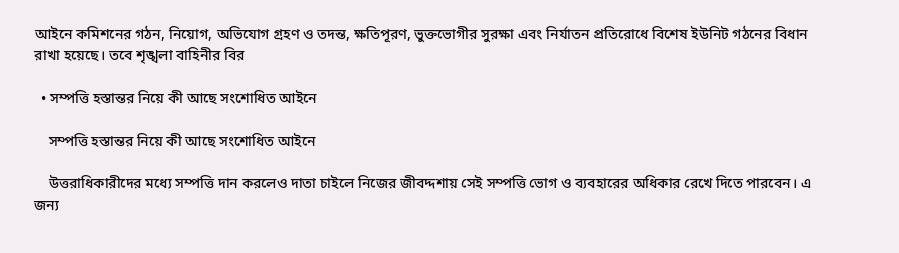আইনে কমিশনের গঠন, নিয়োগ, অভিযোগ গ্রহণ ও তদন্ত, ক্ষতিপূরণ, ভুক্তভোগীর সুরক্ষা এবং নির্যাতন প্রতিরোধে বিশেষ ইউনিট গঠনের বিধান রাখা হয়েছে। তবে শৃঙ্খলা বাহিনীর বির

  • সম্পত্তি হস্তান্তর নিয়ে কী আছে সংশোধিত আইনে

    সম্পত্তি হস্তান্তর নিয়ে কী আছে সংশোধিত আইনে

    উত্তরাধিকারীদের মধ্যে সম্পত্তি দান করলেও দাতা চাইলে নিজের জীবদ্দশায় সেই সম্পত্তি ভোগ ও ব্যবহারের অধিকার রেখে দিতে পারবেন। এ জন্য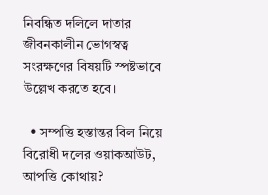নিবন্ধিত দলিলে দাতার জীবনকালীন ভোগস্বত্ব সংরক্ষণের বিষয়টি স্পষ্টভাবে উল্লেখ করতে হবে।

  • সম্পত্তি হস্তান্তর বিল নিয়ে বিরোধী দলের ওয়াকআউট, আপত্তি কোথায়?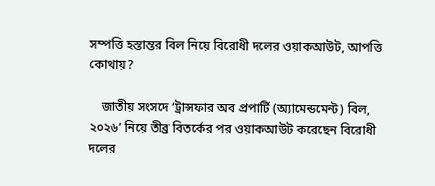সম্পত্তি হস্তান্তর বিল নিয়ে বিরোধী দলের ওয়াকআউট, আপত্তি কোথায়?

    জাতীয় সংসদে ‘ট্রান্সফার অব প্রপার্টি (অ্যামেন্ডমেন্ট) বিল, ২০২৬’ নিয়ে তীব্র বিতর্কের পর ওয়াকআউট করেছেন বিরোধী দলের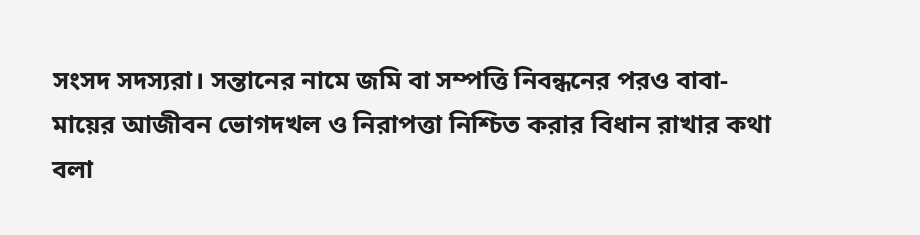সংসদ সদস্যরা। সন্তানের নামে জমি বা সম্পত্তি নিবন্ধনের পরও বাবা-মায়ের আজীবন ভোগদখল ও নিরাপত্তা নিশ্চিত করার বিধান রাখার কথা বলা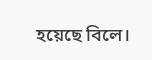হয়েছে বিলে।